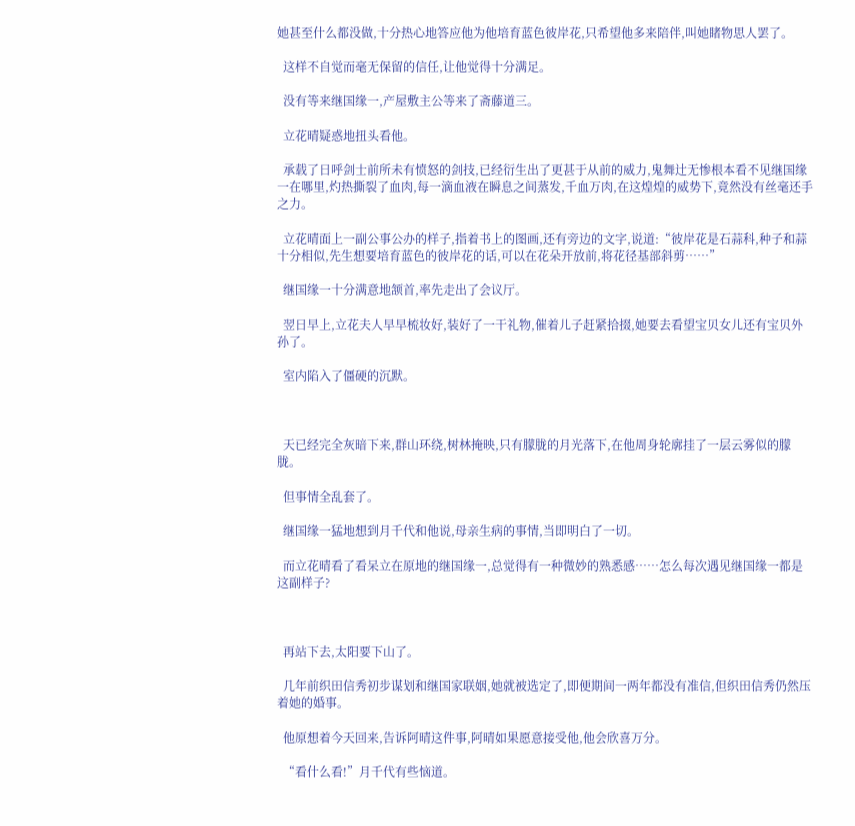她甚至什么都没做,十分热心地答应他为他培育蓝色彼岸花,只希望他多来陪伴,叫她睹物思人罢了。

  这样不自觉而毫无保留的信任,让他觉得十分满足。

  没有等来继国缘一,产屋敷主公等来了斋藤道三。

  立花晴疑惑地扭头看他。

  承载了日呼剑士前所未有愤怒的剑技,已经衍生出了更甚于从前的威力,鬼舞辻无惨根本看不见继国缘一在哪里,灼热撕裂了血肉,每一滴血液在瞬息之间蒸发,千血万肉,在这煌煌的威势下,竟然没有丝毫还手之力。

  立花晴面上一副公事公办的样子,指着书上的图画,还有旁边的文字,说道:“彼岸花是石蒜科,种子和蒜十分相似,先生想要培育蓝色的彼岸花的话,可以在花朵开放前,将花径基部斜剪……”

  继国缘一十分满意地颔首,率先走出了会议厅。

  翌日早上,立花夫人早早梳妆好,装好了一干礼物,催着儿子赶紧拾掇,她要去看望宝贝女儿还有宝贝外孙了。

  室内陷入了僵硬的沉默。



  天已经完全灰暗下来,群山环绕,树林掩映,只有朦胧的月光落下,在他周身轮廓挂了一层云雾似的朦胧。

  但事情全乱套了。

  继国缘一猛地想到月千代和他说,母亲生病的事情,当即明白了一切。

  而立花晴看了看呆立在原地的继国缘一,总觉得有一种微妙的熟悉感……怎么每次遇见继国缘一都是这副样子?



  再站下去,太阳要下山了。

  几年前织田信秀初步谋划和继国家联姻,她就被选定了,即便期间一两年都没有准信,但织田信秀仍然压着她的婚事。

  他原想着今天回来,告诉阿晴这件事,阿晴如果愿意接受他,他会欣喜万分。

  “看什么看!”月千代有些恼道。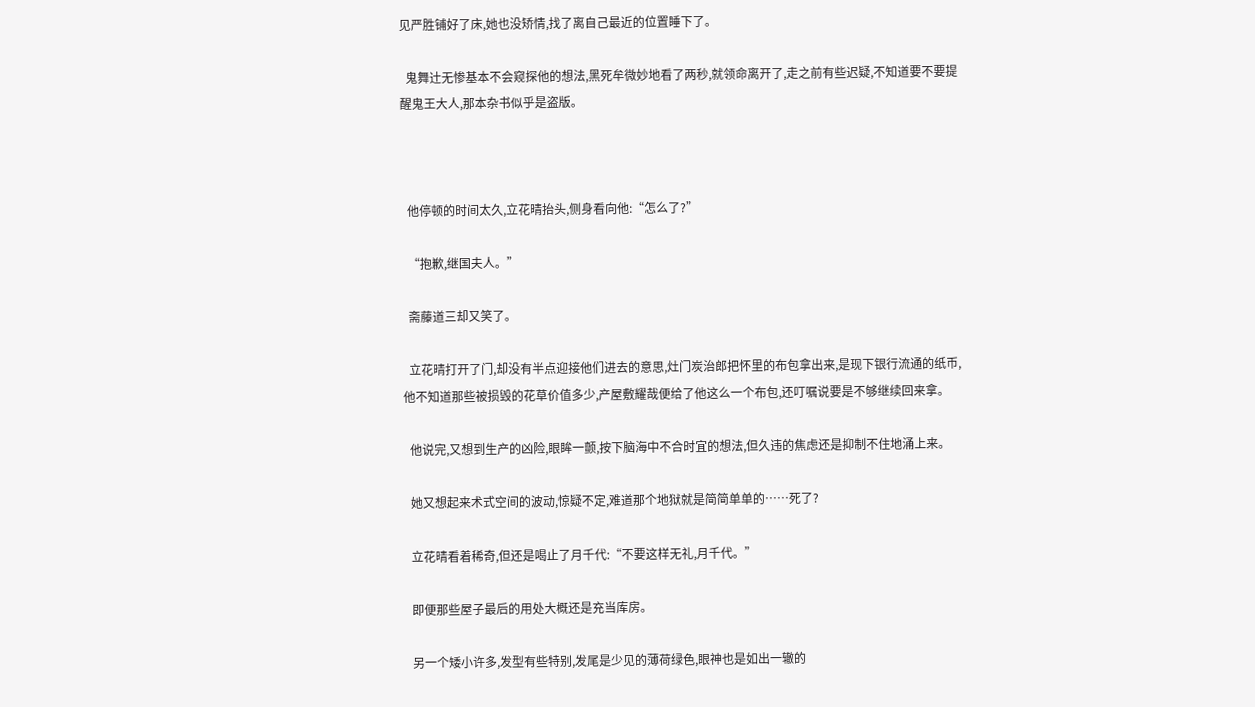见严胜铺好了床,她也没矫情,找了离自己最近的位置睡下了。

  鬼舞辻无惨基本不会窥探他的想法,黑死牟微妙地看了两秒,就领命离开了,走之前有些迟疑,不知道要不要提醒鬼王大人,那本杂书似乎是盗版。



  他停顿的时间太久,立花晴抬头,侧身看向他:“怎么了?”

  “抱歉,继国夫人。”

  斋藤道三却又笑了。

  立花晴打开了门,却没有半点迎接他们进去的意思,灶门炭治郎把怀里的布包拿出来,是现下银行流通的纸币,他不知道那些被损毁的花草价值多少,产屋敷耀哉便给了他这么一个布包,还叮嘱说要是不够继续回来拿。

  他说完,又想到生产的凶险,眼眸一颤,按下脑海中不合时宜的想法,但久违的焦虑还是抑制不住地涌上来。

  她又想起来术式空间的波动,惊疑不定,难道那个地狱就是简简单单的……死了?

  立花晴看着稀奇,但还是喝止了月千代:“不要这样无礼,月千代。”

  即便那些屋子最后的用处大概还是充当库房。

  另一个矮小许多,发型有些特别,发尾是少见的薄荷绿色,眼神也是如出一辙的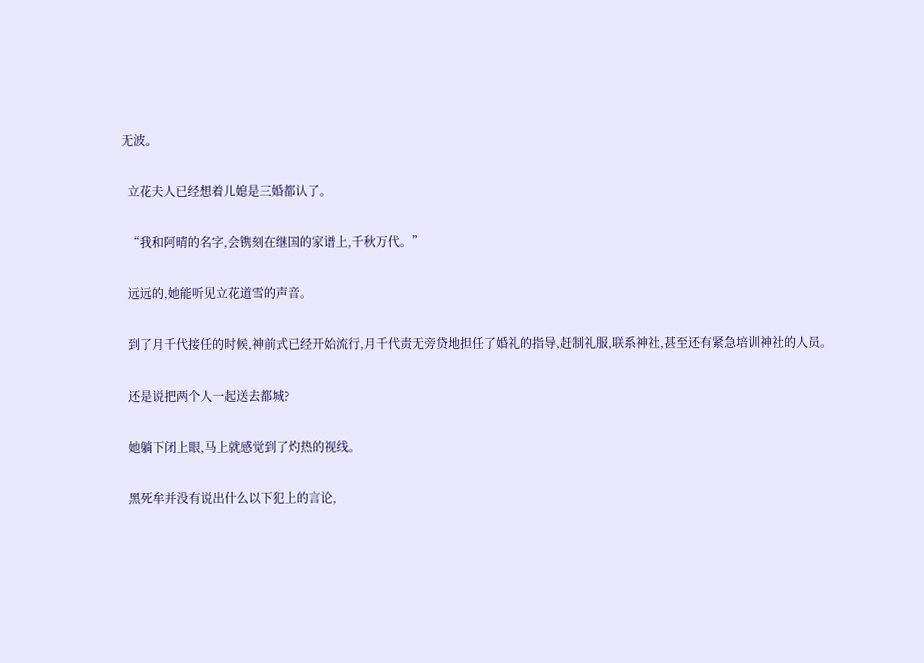无波。

  立花夫人已经想着儿媳是三婚都认了。

  “我和阿晴的名字,会镌刻在继国的家谱上,千秋万代。”

  远远的,她能听见立花道雪的声音。

  到了月千代接任的时候,神前式已经开始流行,月千代责无旁贷地担任了婚礼的指导,赶制礼服,联系神社,甚至还有紧急培训神社的人员。

  还是说把两个人一起送去都城?

  她躺下闭上眼,马上就感觉到了灼热的视线。

  黑死牟并没有说出什么以下犯上的言论,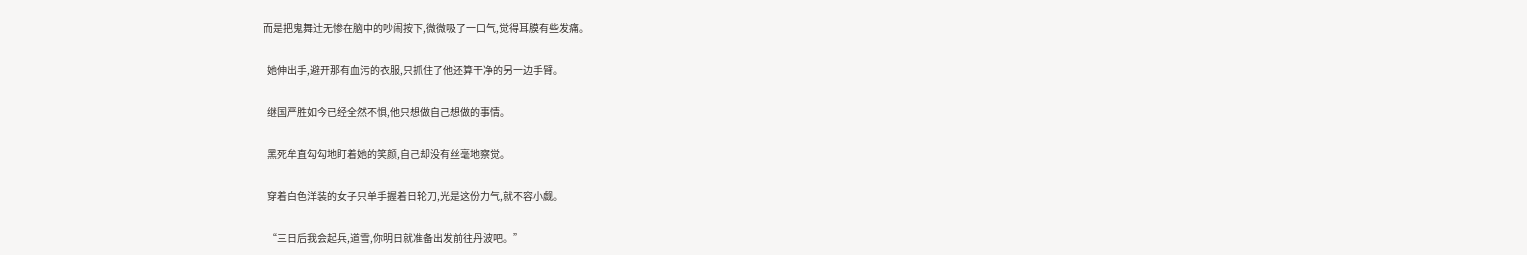而是把鬼舞辻无惨在脑中的吵闹按下,微微吸了一口气,觉得耳膜有些发痛。

  她伸出手,避开那有血污的衣服,只抓住了他还算干净的另一边手臂。

  继国严胜如今已经全然不惧,他只想做自己想做的事情。

  黑死牟直勾勾地盯着她的笑颜,自己却没有丝毫地察觉。

  穿着白色洋装的女子只单手握着日轮刀,光是这份力气,就不容小觑。

  “三日后我会起兵,道雪,你明日就准备出发前往丹波吧。”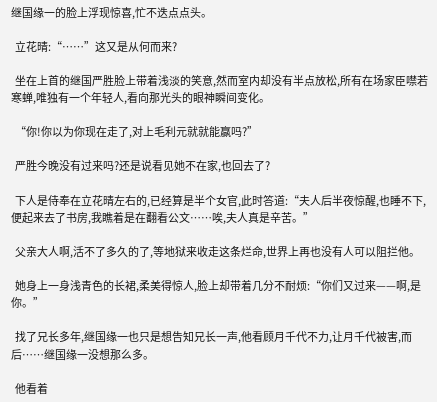继国缘一的脸上浮现惊喜,忙不迭点点头。

  立花晴:“……”这又是从何而来?

  坐在上首的继国严胜脸上带着浅淡的笑意,然而室内却没有半点放松,所有在场家臣噤若寒蝉,唯独有一个年轻人,看向那光头的眼神瞬间变化。

  “你!你以为你现在走了,对上毛利元就就能赢吗?”

  严胜今晚没有过来吗?还是说看见她不在家,也回去了?

  下人是侍奉在立花晴左右的,已经算是半个女官,此时答道:“夫人后半夜惊醒,也睡不下,便起来去了书房,我瞧着是在翻看公文……唉,夫人真是辛苦。”

  父亲大人啊,活不了多久的了,等地狱来收走这条烂命,世界上再也没有人可以阻拦他。

  她身上一身浅青色的长裙,柔美得惊人,脸上却带着几分不耐烦:“你们又过来——啊,是你。”

  找了兄长多年,继国缘一也只是想告知兄长一声,他看顾月千代不力,让月千代被害,而后……继国缘一没想那么多。

  他看着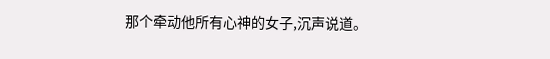那个牵动他所有心神的女子,沉声说道。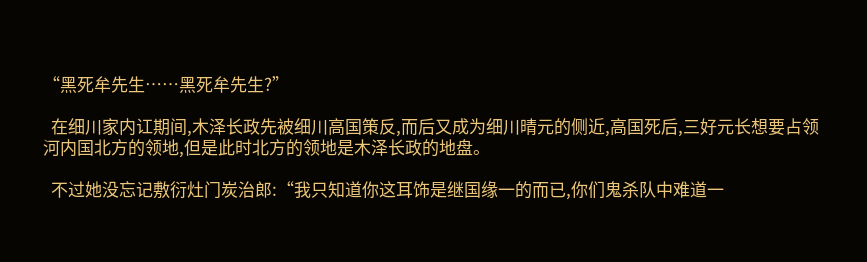“黑死牟先生……黑死牟先生?”

  在细川家内讧期间,木泽长政先被细川高国策反,而后又成为细川晴元的侧近,高国死后,三好元长想要占领河内国北方的领地,但是此时北方的领地是木泽长政的地盘。

  不过她没忘记敷衍灶门炭治郎:“我只知道你这耳饰是继国缘一的而已,你们鬼杀队中难道一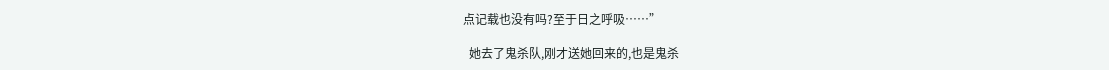点记载也没有吗?至于日之呼吸……”

  她去了鬼杀队,刚才送她回来的,也是鬼杀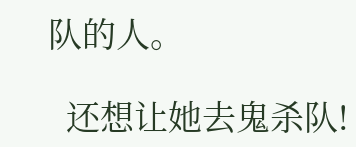队的人。

  还想让她去鬼杀队!